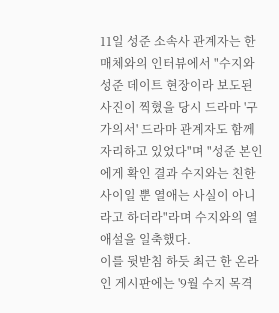11일 성준 소속사 관계자는 한 매체와의 인터뷰에서 "수지와 성준 데이트 현장이라 보도된 사진이 찍혔을 당시 드라마 '구가의서' 드라마 관계자도 함께 자리하고 있었다"며 "성준 본인에게 확인 결과 수지와는 친한 사이일 뿐 열애는 사실이 아니라고 하더라"라며 수지와의 열애설을 일축했다.
이를 뒷받침 하듯 최근 한 온라인 게시판에는 '9월 수지 목격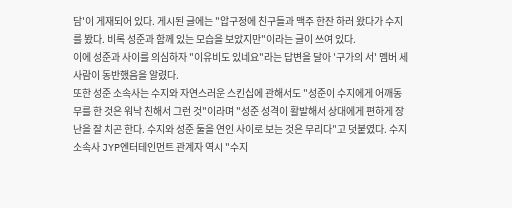담'이 게재되어 있다. 게시된 글에는 "압구정에 친구들과 맥주 한잔 하러 왔다가 수지를 봤다. 비록 성준과 함께 있는 모습을 보았지만"이라는 글이 쓰여 있다.
이에 성준과 사이를 의심하자 "이유비도 있네요"라는 답변을 달아 '구가의 서' 멤버 세 사람이 동반했음을 알렸다.
또한 성준 소속사는 수지와 자연스러운 스킨십에 관해서도 "성준이 수지에게 어깨동무를 한 것은 워낙 친해서 그런 것"이라며 "성준 성격이 활발해서 상대에게 편하게 장난을 잘 치곤 한다. 수지와 성준 둘을 연인 사이로 보는 것은 무리다"고 덧붙였다. 수지 소속사 JYP엔터테인먼트 관계자 역시 "수지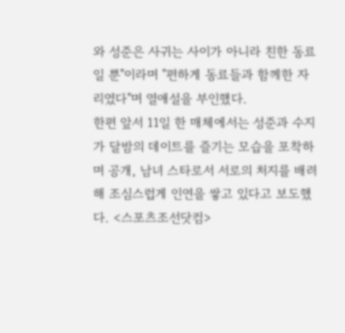와 성준은 사귀는 사이가 아니라 친한 동료일 뿐"이라며 "편하게 동료들과 함께한 자리였다"며 열애설을 부인했다.
한편 앞서 11일 한 매체에서는 성준과 수지가 달밤의 데이트를 즐기는 모습을 포착하며 공개, 남녀 스타로서 서로의 처지를 배려해 조심스럽게 인연을 쌓고 있다고 보도했다. <스포츠조선닷컴>